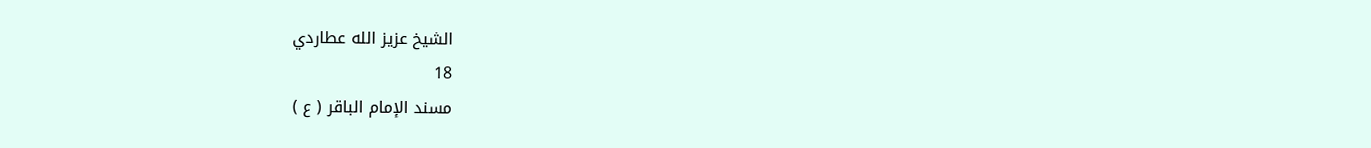الشيخ عزيز الله عطاردي
18
مسند الإمام الباقر ( ع )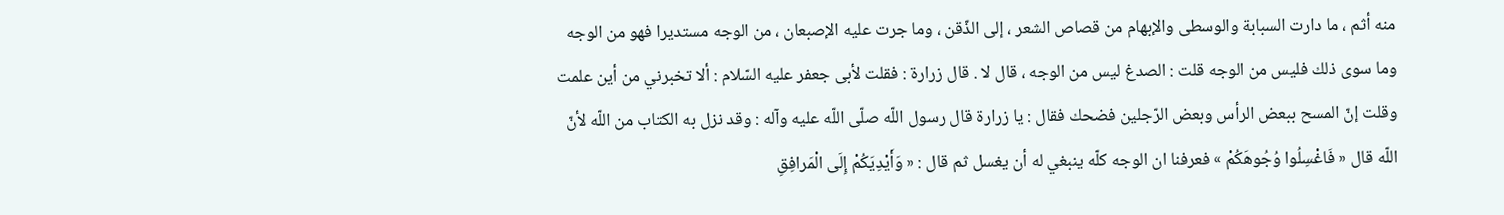منه أثم ، ما دارت السبابة والوسطى والإبهام من قصاص الشعر ، إلى الذّقن ، وما جرت عليه الإصبعان ، من الوجه مستديرا فهو من الوجه وما سوى ذلك فليس من الوجه قلت : الصدغ ليس من الوجه ، قال لا . قال زرارة : فقلت لأبى جعفر عليه السّلام : ألا تخبرني من أين علمت وقلت إنّ المسح ببعض الرأس وبعض الرّجلين فضحك فقال : يا زرارة قال رسول اللّه صلّى اللّه عليه وآله : وقد نزل به الكتاب من اللّه لأنّ اللّه قال « فَاغْسِلُوا وُجُوهَكُمْ » فعرفنا ان الوجه كلّه ينبغي له أن يغسل ثم قال : « وَأَيْدِيَكُمْ إِلَى الْمَرافِقِ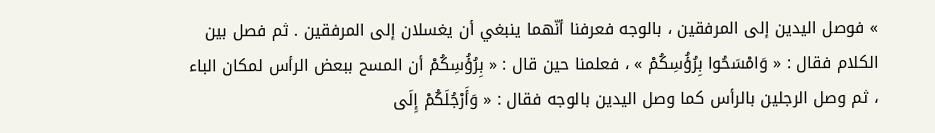» فوصل اليدين إلى المرفقين ، بالوجه فعرفنا أنّهما ينبغي أن يغسلان إلى المرفقين . ثم فصل بين الكلام فقال : « وَامْسَحُوا بِرُؤُسِكُمْ » ، فعلمنا حين قال : « بِرُؤُسِكُمْ أن المسح ببعض الرأس لمكان الباء ، ثم وصل الرجلين بالرأس كما وصل اليدين بالوجه فقال : « وَأَرْجُلَكُمْ إِلَى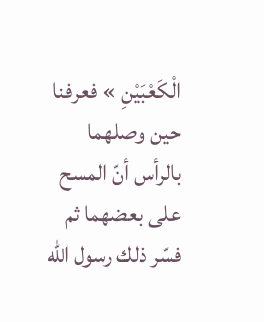الْكَعْبَيْنِ » فعرفنا حين وصلهما بالرأس أنّ المسح على بعضهما ثم فسّر ذلك رسول اللّه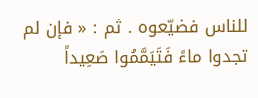للناس فضيّعوه . ثم : « فإن لم تجدوا ماءً فَتَيَمَّمُوا صَعِيداً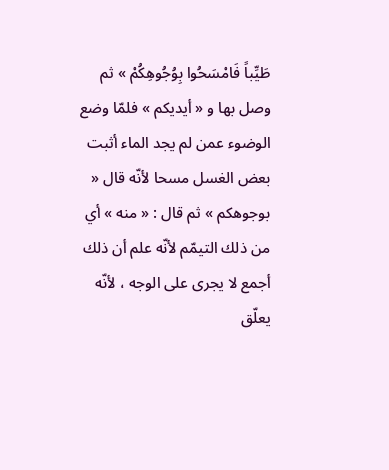طَيِّباً فَامْسَحُوا بِوُجُوهِكُمْ » ثم وصل بها و « أيديكم » فلمّا وضع الوضوء عمن لم يجد الماء أثبت بعض الغسل مسحا لأنّه قال « بوجوهكم » ثم قال : « منه » أي من ذلك التيمّم لأنّه علم أن ذلك أجمع لا يجرى على الوجه ، لأنّه يعلّق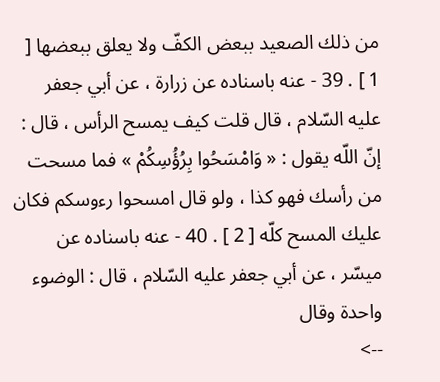من ذلك الصعيد ببعض الكفّ ولا يعلق ببعضها [ 1 ] . 39 - عنه باسناده عن زرارة ، عن أبي جعفر عليه السّلام ، قال قلت كيف يمسح الرأس ، قال : إنّ اللّه يقول : « وَامْسَحُوا بِرُؤُسِكُمْ » فما مسحت من رأسك فهو كذا ، ولو قال امسحوا رءوسكم فكان عليك المسح كلّه [ 2 ] . 40 - عنه باسناده عن ميسّر ، عن أبي جعفر عليه السّلام ، قال : الوضوء واحدة وقال
-->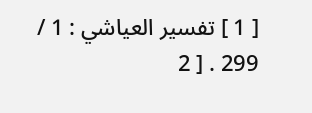[ 1 ] تفسير العياشي : 1 / 299 . [ 2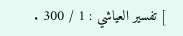] تفسير العياشي : 1 / 300 .